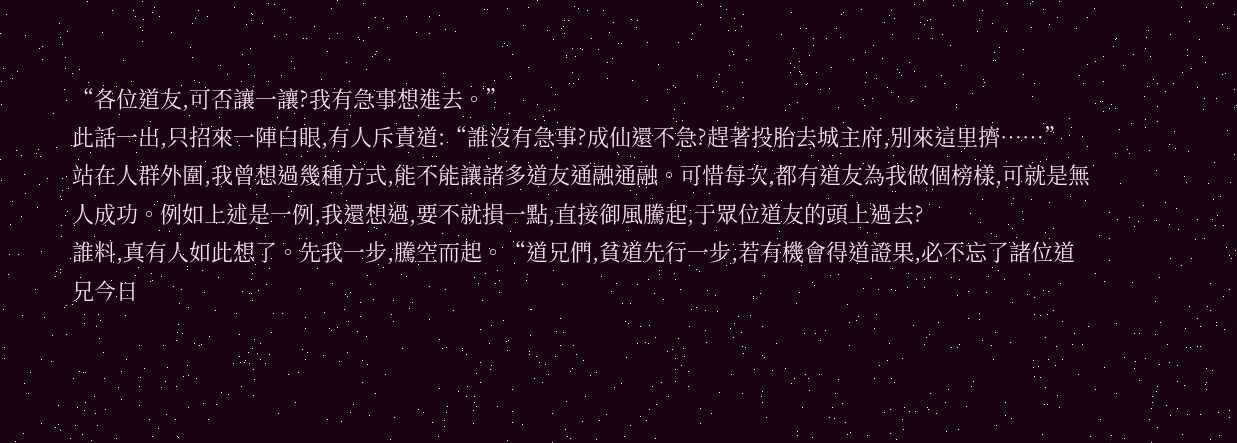“各位道友,可否讓一讓?我有急事想進去。”
此話一出,只招來一陣白眼,有人斥責道:“誰沒有急事?成仙還不急?趕著投胎去城主府,別來這里擠……”
站在人群外圍,我曾想過幾種方式,能不能讓諸多道友通融通融。可惜每次,都有道友為我做個榜樣,可就是無人成功。例如上述是一例,我還想過,要不就損一點,直接御風騰起,于眾位道友的頭上過去?
誰料,真有人如此想了。先我一步,騰空而起。“道兄們,貧道先行一步,若有機會得道證果,必不忘了諸位道兄今日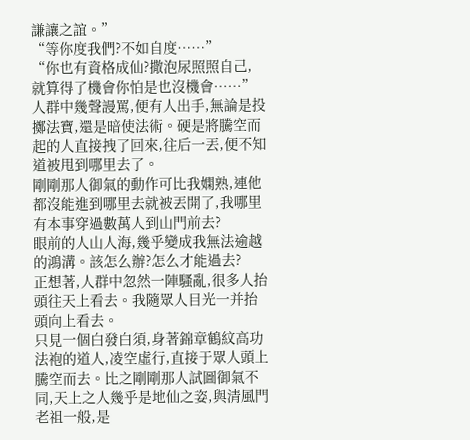謙讓之誼。”
“等你度我們?不如自度……”
“你也有資格成仙?撒泡尿照照自己,就算得了機會你怕是也沒機會……”
人群中幾聲謾罵,便有人出手,無論是投擲法寶,還是暗使法術。硬是將騰空而起的人直接拽了回來,往后一丟,便不知道被甩到哪里去了。
剛剛那人御氣的動作可比我嫻熟,連他都沒能進到哪里去就被丟開了,我哪里有本事穿過數萬人到山門前去?
眼前的人山人海,幾乎變成我無法逾越的鴻溝。該怎么辦?怎么才能過去?
正想著,人群中忽然一陣騷亂,很多人抬頭往天上看去。我隨眾人目光一并抬頭向上看去。
只見一個白發白須,身著錦章鶴紋高功法袍的道人,凌空虛行,直接于眾人頭上騰空而去。比之剛剛那人試圖御氣不同,天上之人幾乎是地仙之姿,與清風門老祖一般,是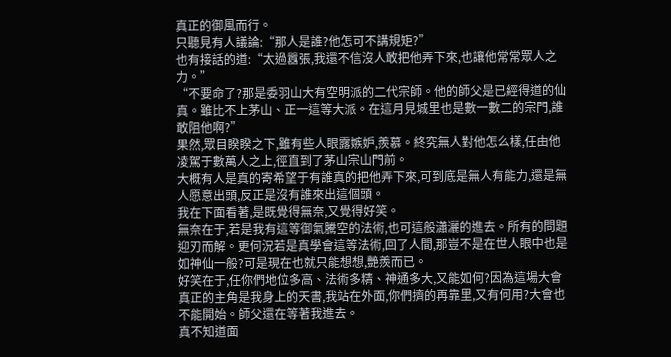真正的御風而行。
只聽見有人議論:“那人是誰?他怎可不講規矩?”
也有接話的道:“太過囂張,我還不信沒人敢把他弄下來,也讓他常常眾人之力。”
“不要命了?那是委羽山大有空明派的二代宗師。他的師父是已經得道的仙真。雖比不上茅山、正一這等大派。在這月見城里也是數一數二的宗門,誰敢阻他啊?”
果然,眾目睽睽之下,雖有些人眼露嫉妒,羨慕。終究無人對他怎么樣,任由他凌駕于數萬人之上,徑直到了茅山宗山門前。
大概有人是真的寄希望于有誰真的把他弄下來,可到底是無人有能力,還是無人愿意出頭,反正是沒有誰來出這個頭。
我在下面看著,是既覺得無奈,又覺得好笑。
無奈在于,若是我有這等御氣騰空的法術,也可這般瀟灑的進去。所有的問題迎刃而解。更何況若是真學會這等法術,回了人間,那豈不是在世人眼中也是如神仙一般?可是現在也就只能想想,艷羨而已。
好笑在于,任你們地位多高、法術多精、神通多大,又能如何?因為這場大會真正的主角是我身上的天書,我站在外面,你們擠的再靠里,又有何用?大會也不能開始。師父還在等著我進去。
真不知道面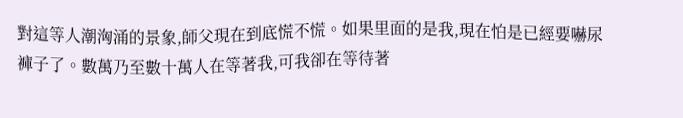對這等人潮洶涌的景象,師父現在到底慌不慌。如果里面的是我,現在怕是已經要嚇尿褲子了。數萬乃至數十萬人在等著我,可我卻在等待著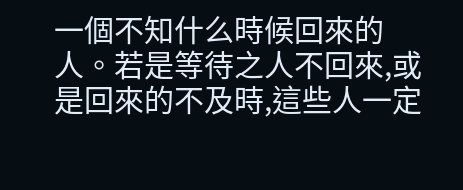一個不知什么時候回來的人。若是等待之人不回來,或是回來的不及時,這些人一定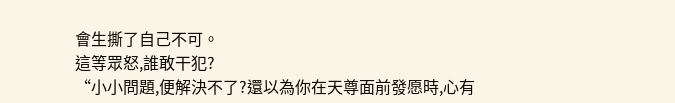會生撕了自己不可。
這等眾怒,誰敢干犯?
“小小問題,便解決不了?還以為你在天尊面前發愿時,心有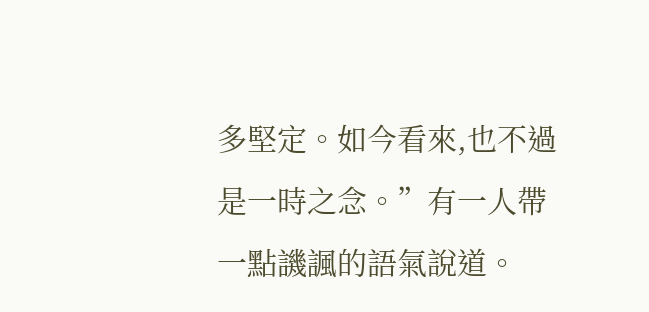多堅定。如今看來,也不過是一時之念。”有一人帶一點譏諷的語氣說道。